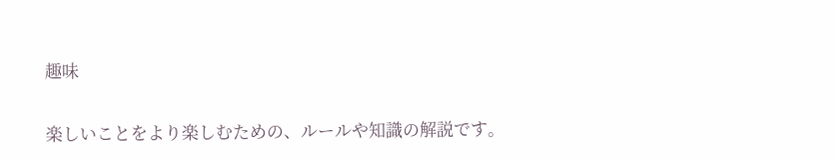趣味

楽しいことをより楽しむための、ルールや知識の解説です。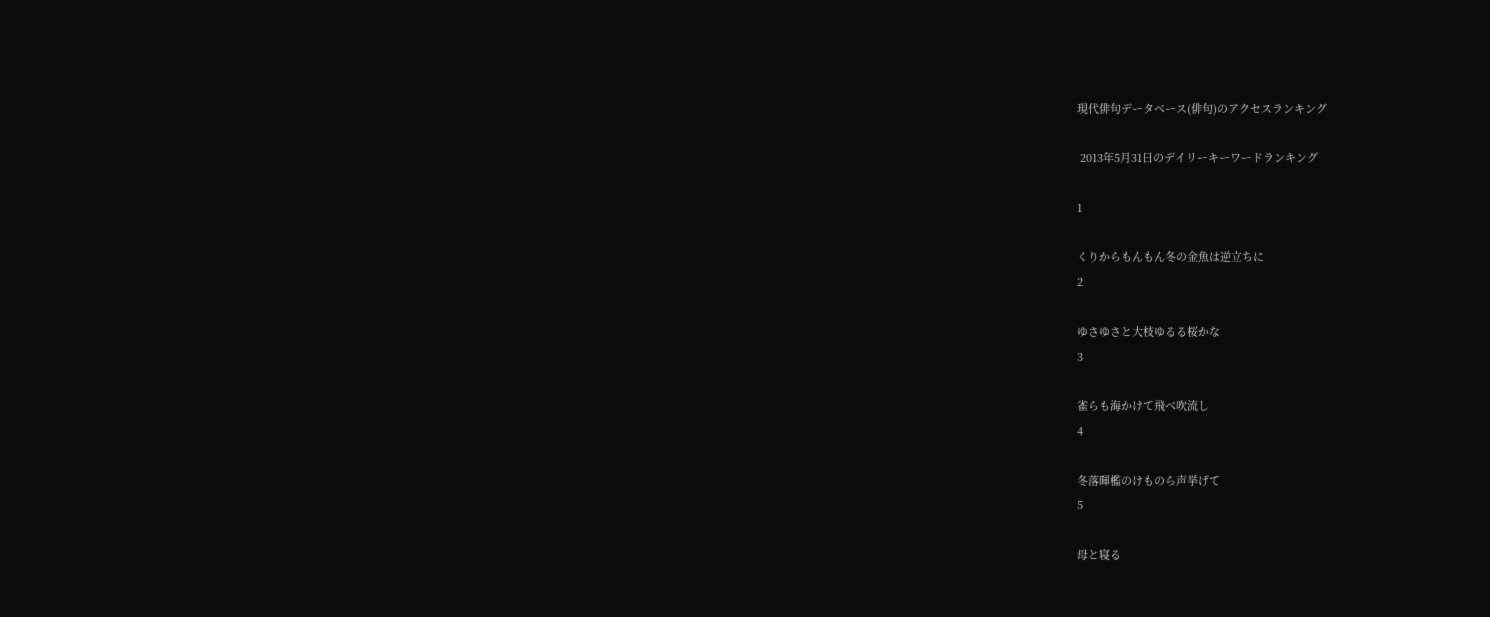現代俳句データベース(俳句)のアクセスランキング

 2013年5月31日のデイリーキーワードランキング

1

くりからもんもん冬の金魚は逆立ちに
2

ゆさゆさと大枝ゆるる桜かな
3

雀らも海かけて飛べ吹流し
4

冬落暉檻のけものら声挙げて
5

母と寝る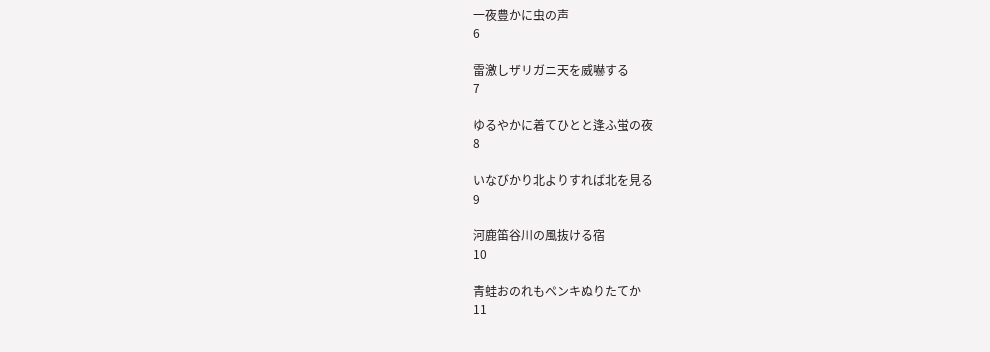一夜豊かに虫の声
6

雷激しザリガニ天を威嚇する
7

ゆるやかに着てひとと逢ふ蛍の夜
8

いなびかり北よりすれば北を見る
9

河鹿笛谷川の風抜ける宿
10

青蛙おのれもペンキぬりたてか
11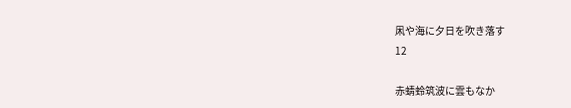凩や海に夕日を吹き落す
12

赤蜻蛉筑波に雲もなか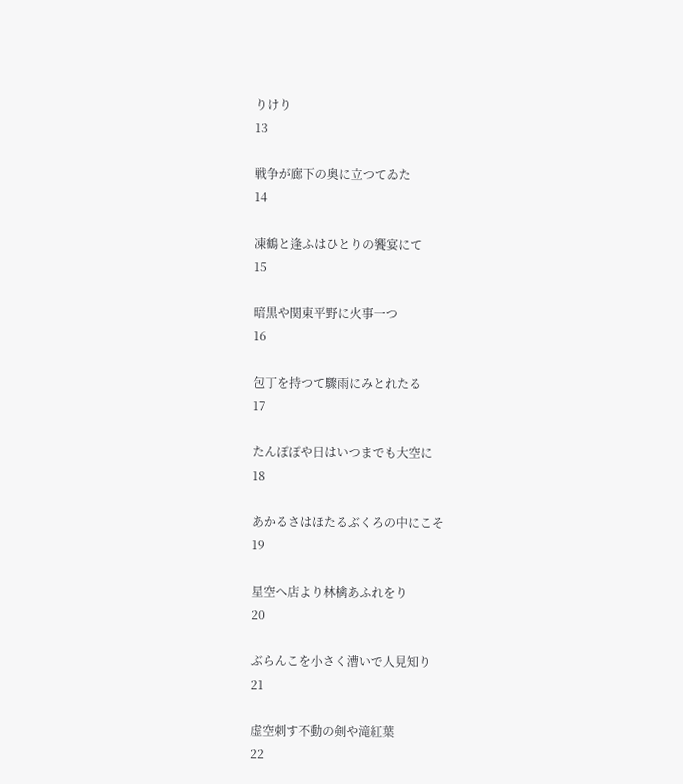りけり
13

戦争が廊下の奥に立つてゐた
14

凍鶴と逢ふはひとりの饗宴にて
15

暗黒や関東平野に火事一つ
16

包丁を持つて驟雨にみとれたる
17

たんぽぽや日はいつまでも大空に
18

あかるさはほたるぶくろの中にこそ
19

星空へ店より林檎あふれをり
20

ぶらんこを小さく漕いで人見知り
21

虚空刺す不動の剣や滝紅葉
22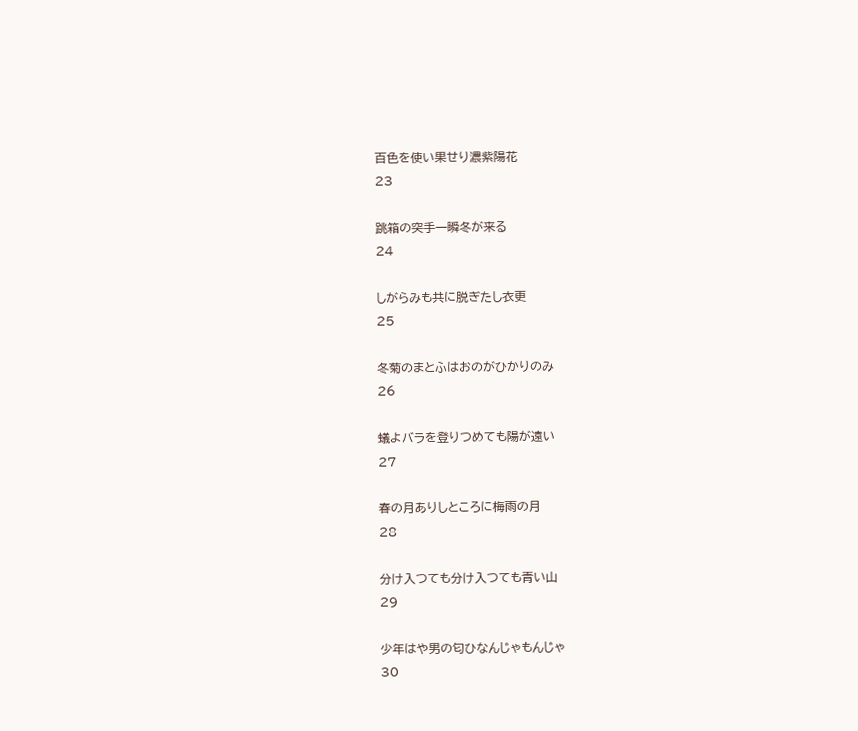百色を使い果せり濃紫陽花
23

跳箱の突手一瞬冬が来る
24

しがらみも共に脱ぎたし衣更
25

冬菊のまとふはおのがひかりのみ
26

蟻よバラを登りつめても陽が遠い
27

春の月ありしところに梅雨の月
28

分け入つても分け入つても青い山
29

少年はや男の匂ひなんじゃもんじゃ
30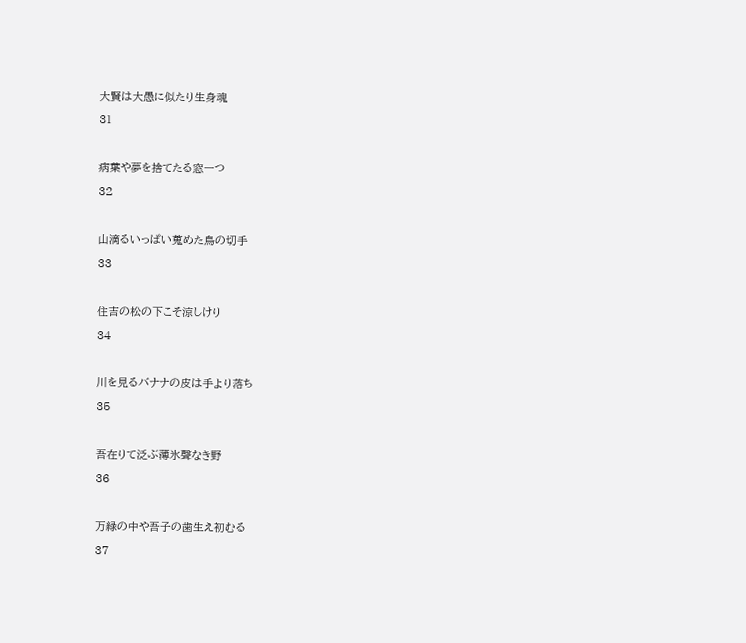大賢は大愚に似たり生身魂
31

病葉や夢を捨てたる窓一つ
32

山滴るいっぱい蒐めた鳥の切手
33

住吉の松の下こそ涼しけり
34

川を見るバナナの皮は手より落ち
35

吾在りて泛ぶ薄氷聲なき野
36

万緑の中や吾子の歯生え初むる
37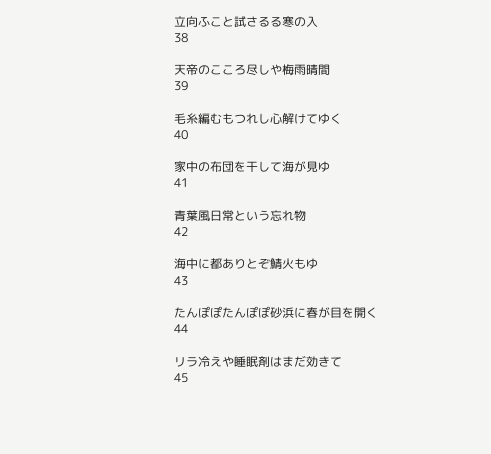立向ふこと試さるる寒の入
38

天帝のこころ尽しや梅雨晴間
39

毛糸編むもつれし心解けてゆく
40

家中の布団を干して海が見ゆ
41

青葉風日常という忘れ物
42

海中に都ありとぞ鯖火もゆ
43

たんぽぽたんぽぽ砂浜に春が目を開く
44

リラ冷えや睡眠剤はまだ効きて
45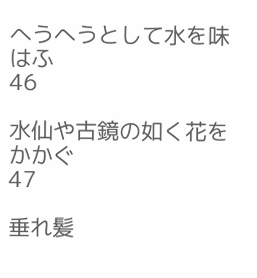へうへうとして水を味はふ
46

水仙や古鏡の如く花をかかぐ
47

垂れ髪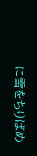に雪をちりばめ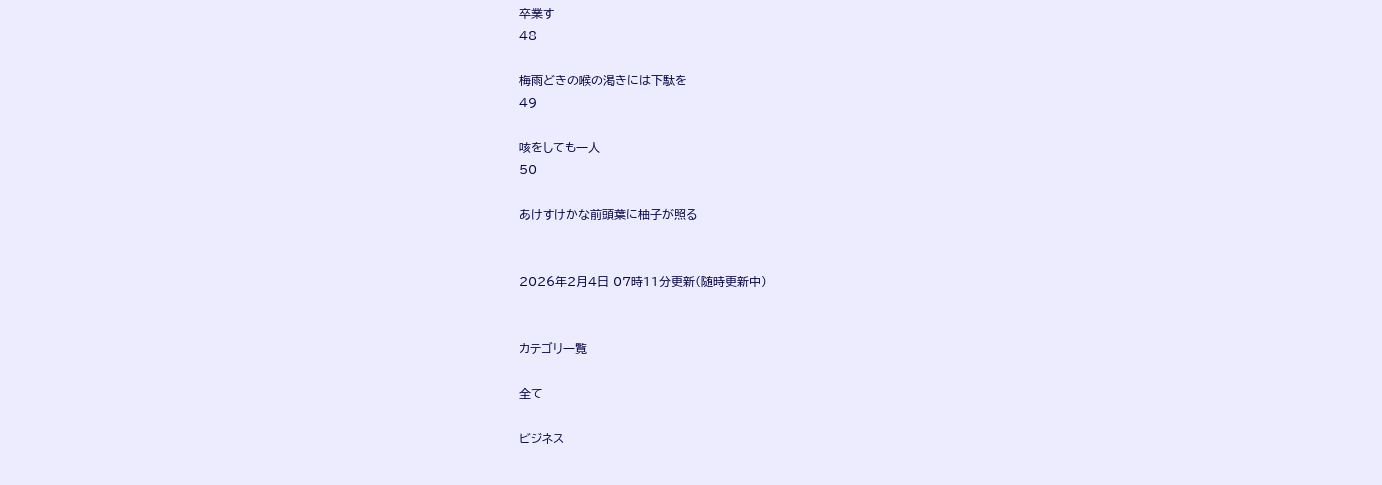卒業す
48

梅雨どきの喉の渇きには下駄を
49

咳をしても一人
50

あけすけかな前頭葉に柚子が照る


2026年2月4日 07時11分更新(随時更新中)


カテゴリ一覧

全て

ビジネス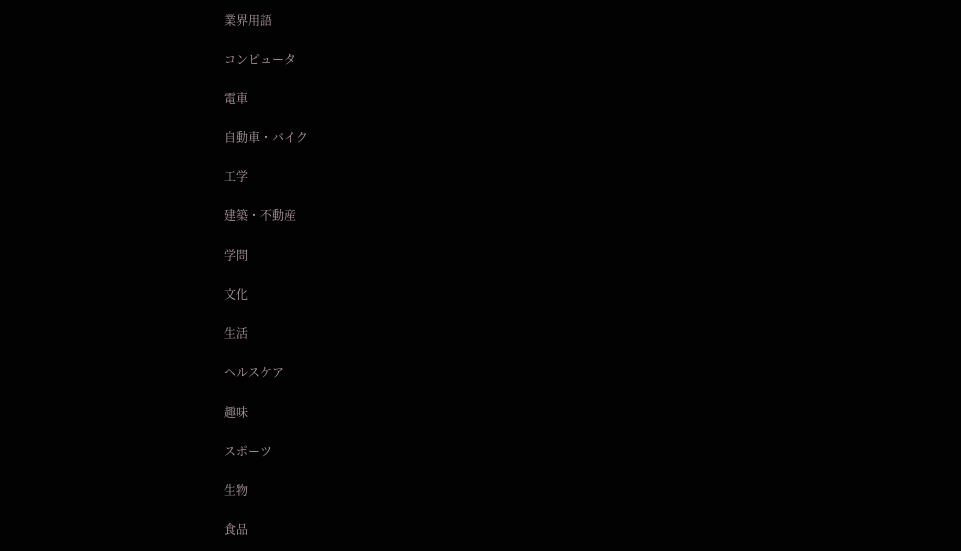業界用語

コンピュータ

電車

自動車・バイク

工学

建築・不動産

学問

文化

生活

ヘルスケア

趣味

スポーツ

生物

食品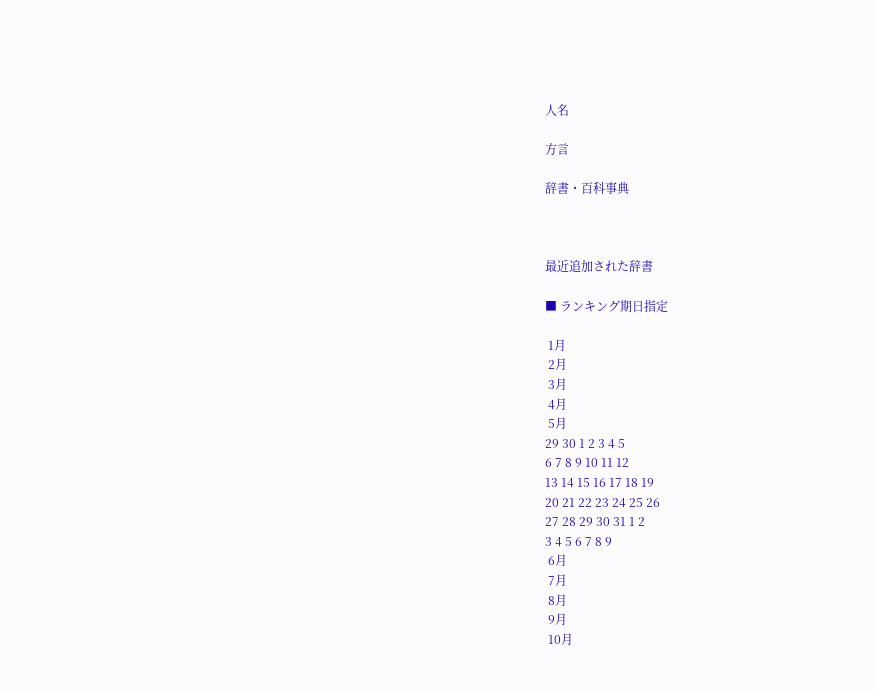人名

方言

辞書・百科事典



最近追加された辞書

■ ランキング期日指定

 1月
 2月
 3月
 4月
 5月
29 30 1 2 3 4 5
6 7 8 9 10 11 12
13 14 15 16 17 18 19
20 21 22 23 24 25 26
27 28 29 30 31 1 2
3 4 5 6 7 8 9
 6月
 7月
 8月
 9月
 10月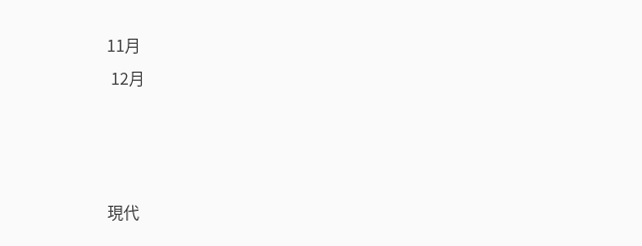11月
 12月



現代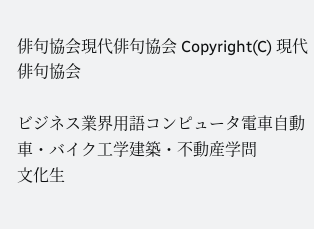俳句協会現代俳句協会 Copyright(C) 現代俳句協会

ビジネス業界用語コンピュータ電車自動車・バイク工学建築・不動産学問
文化生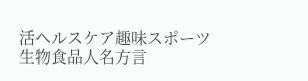活ヘルスケア趣味スポーツ生物食品人名方言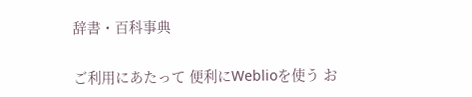辞書・百科事典

ご利用にあたって 便利にWeblioを使う お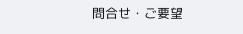問合せ・ご要望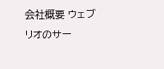会社概要 ウェブリオのサー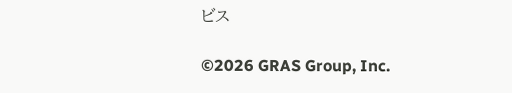ビス

©2026 GRAS Group, Inc.